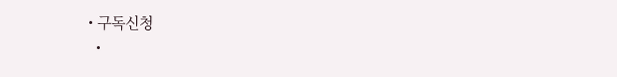• 구독신청
  •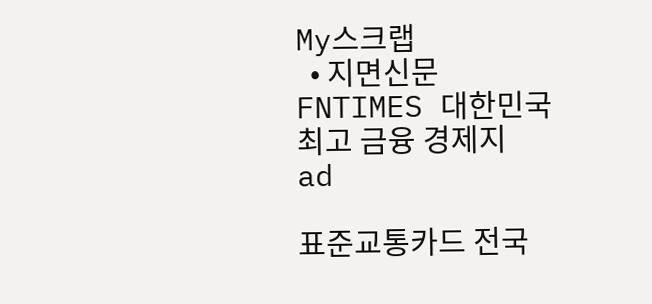My스크랩
  • 지면신문
FNTIMES 대한민국 최고 금융 경제지
ad

표준교통카드 전국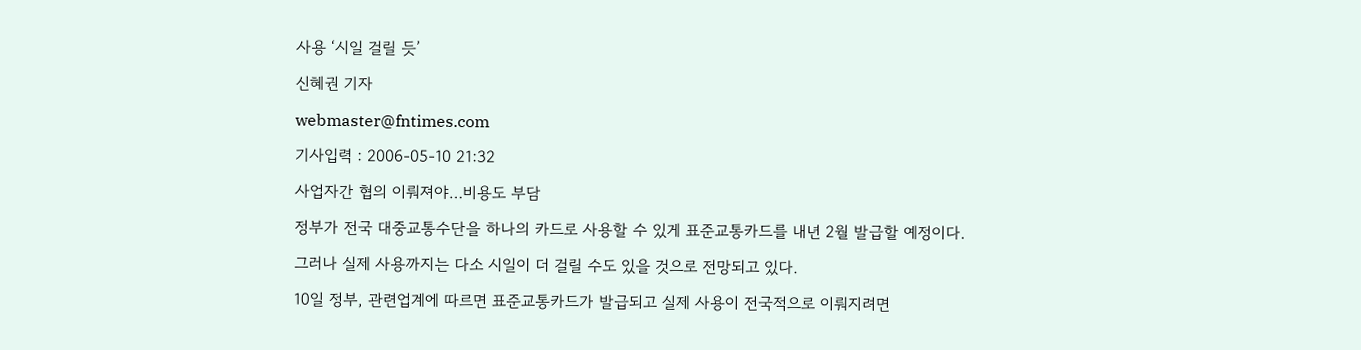사용 ‘시일 걸릴 듯’

신혜권 기자

webmaster@fntimes.com

기사입력 : 2006-05-10 21:32

사업자간 협의 이뤄져야…비용도 부담

정부가 전국 대중교통수단을 하나의 카드로 사용할 수 있게 표준교통카드를 내년 2월 발급할 예정이다.

그러나 실제 사용까지는 다소 시일이 더 걸릴 수도 있을 것으로 전망되고 있다.

10일 정부, 관련업계에 따르면 표준교통카드가 발급되고 실제 사용이 전국적으로 이뤄지려면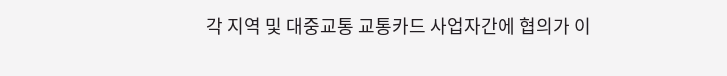각 지역 및 대중교통 교통카드 사업자간에 협의가 이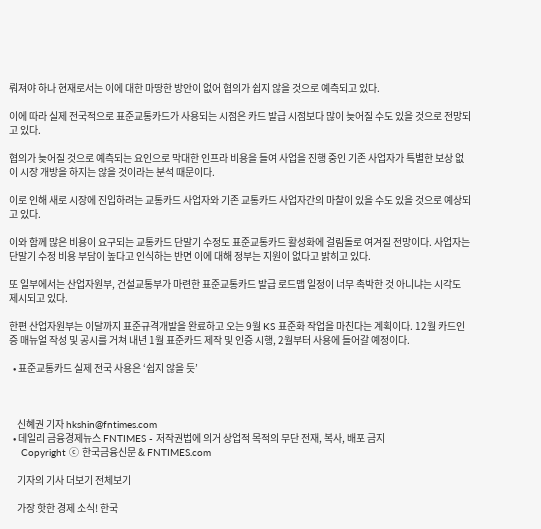뤄져야 하나 현재로서는 이에 대한 마땅한 방안이 없어 협의가 쉽지 않을 것으로 예측되고 있다.

이에 따라 실제 전국적으로 표준교통카드가 사용되는 시점은 카드 발급 시점보다 많이 늦어질 수도 있을 것으로 전망되고 있다.

협의가 늦어질 것으로 예측되는 요인으로 막대한 인프라 비용을 들여 사업을 진행 중인 기존 사업자가 특별한 보상 없이 시장 개방을 하지는 않을 것이라는 분석 때문이다.

이로 인해 새로 시장에 진입하려는 교통카드 사업자와 기존 교통카드 사업자간의 마찰이 있을 수도 있을 것으로 예상되고 있다.

이와 함께 많은 비용이 요구되는 교통카드 단말기 수정도 표준교통카드 활성화에 걸림돌로 여겨질 전망이다. 사업자는 단말기 수정 비용 부담이 높다고 인식하는 반면 이에 대해 정부는 지원이 없다고 밝히고 있다.

또 일부에서는 산업자원부, 건설교통부가 마련한 표준교통카드 발급 로드맵 일정이 너무 촉박한 것 아니냐는 시각도 제시되고 있다.

한편 산업자원부는 이달까지 표준규격개발을 완료하고 오는 9월 KS 표준화 작업을 마친다는 계획이다. 12월 카드인증 매뉴얼 작성 및 공시를 거쳐 내년 1월 표준카드 제작 및 인증 시행, 2월부터 사용에 들어갈 예정이다.

  • 표준교통카드 실제 전국 사용은 ‘쉽지 않을 듯’



    신혜권 기자 hkshin@fntimes.com
  • 데일리 금융경제뉴스 FNTIMES - 저작권법에 의거 상업적 목적의 무단 전재, 복사, 배포 금지
    Copyright ⓒ 한국금융신문 & FNTIMES.com

    기자의 기사 더보기 전체보기

    가장 핫한 경제 소식! 한국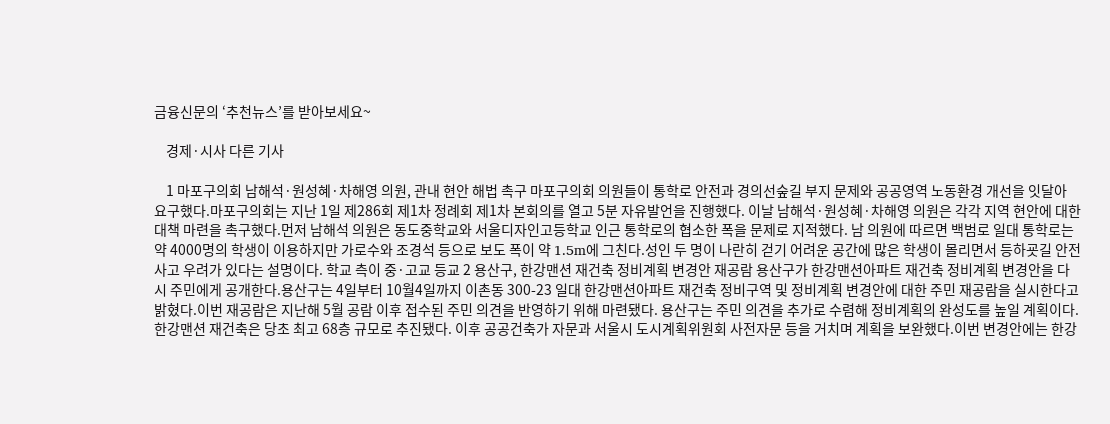금융신문의 ‘추천뉴스’를 받아보세요~

    경제·시사 다른 기사

    1 마포구의회 남해석·원성혜·차해영 의원, 관내 현안 해법 촉구 마포구의회 의원들이 통학로 안전과 경의선숲길 부지 문제와 공공영역 노동환경 개선을 잇달아 요구했다.마포구의회는 지난 1일 제286회 제1차 정례회 제1차 본회의를 열고 5분 자유발언을 진행했다. 이날 남해석·원성혜·차해영 의원은 각각 지역 현안에 대한 대책 마련을 촉구했다.먼저 남해석 의원은 동도중학교와 서울디자인고등학교 인근 통학로의 협소한 폭을 문제로 지적했다. 남 의원에 따르면 백범로 일대 통학로는 약 4000명의 학생이 이용하지만 가로수와 조경석 등으로 보도 폭이 약 1.5m에 그친다.성인 두 명이 나란히 걷기 어려운 공간에 많은 학생이 몰리면서 등하굣길 안전사고 우려가 있다는 설명이다. 학교 측이 중·고교 등교 2 용산구, 한강맨션 재건축 정비계획 변경안 재공람 용산구가 한강맨션아파트 재건축 정비계획 변경안을 다시 주민에게 공개한다.용산구는 4일부터 10월4일까지 이촌동 300-23 일대 한강맨션아파트 재건축 정비구역 및 정비계획 변경안에 대한 주민 재공람을 실시한다고 밝혔다.이번 재공람은 지난해 5월 공람 이후 접수된 주민 의견을 반영하기 위해 마련됐다. 용산구는 주민 의견을 추가로 수렴해 정비계획의 완성도를 높일 계획이다.한강맨션 재건축은 당초 최고 68층 규모로 추진됐다. 이후 공공건축가 자문과 서울시 도시계획위원회 사전자문 등을 거치며 계획을 보완했다.이번 변경안에는 한강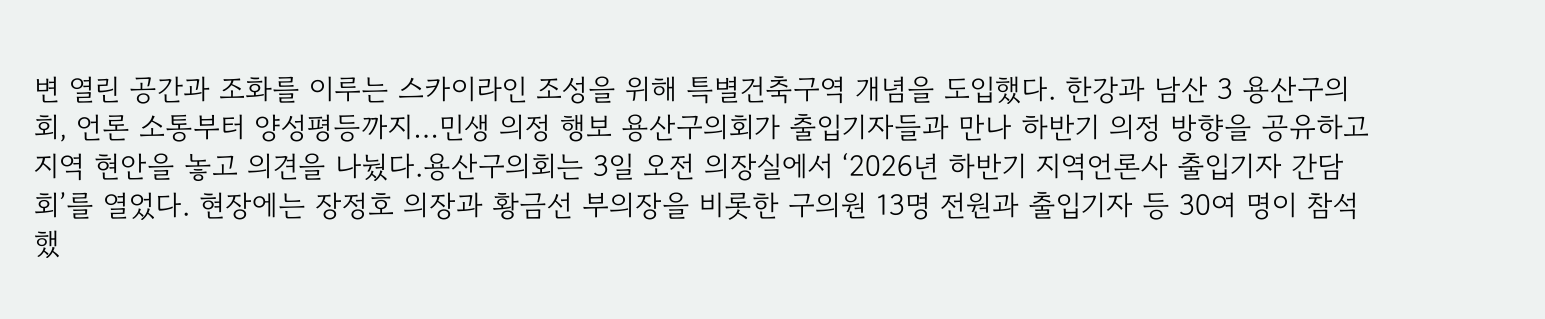변 열린 공간과 조화를 이루는 스카이라인 조성을 위해 특별건축구역 개념을 도입했다. 한강과 남산 3 용산구의회, 언론 소통부터 양성평등까지…민생 의정 행보 용산구의회가 출입기자들과 만나 하반기 의정 방향을 공유하고 지역 현안을 놓고 의견을 나눴다.용산구의회는 3일 오전 의장실에서 ‘2026년 하반기 지역언론사 출입기자 간담회’를 열었다. 현장에는 장정호 의장과 황금선 부의장을 비롯한 구의원 13명 전원과 출입기자 등 30여 명이 참석했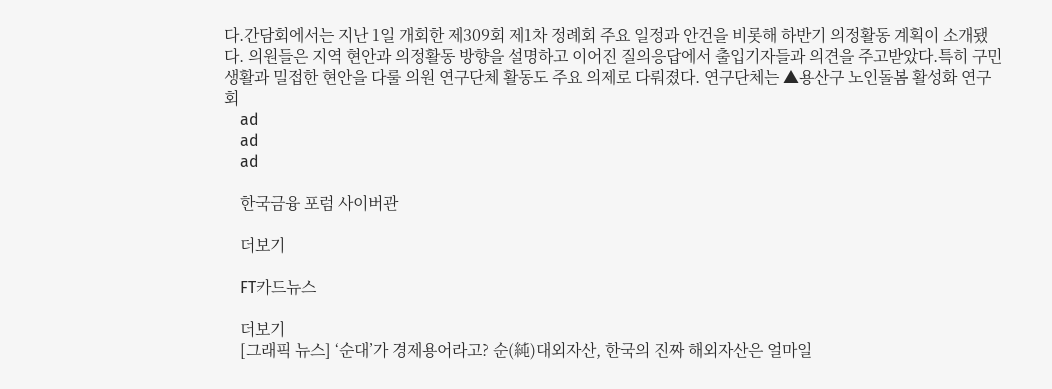다.간담회에서는 지난 1일 개회한 제309회 제1차 정례회 주요 일정과 안건을 비롯해 하반기 의정활동 계획이 소개됐다. 의원들은 지역 현안과 의정활동 방향을 설명하고 이어진 질의응답에서 출입기자들과 의견을 주고받았다.특히 구민 생활과 밀접한 현안을 다룰 의원 연구단체 활동도 주요 의제로 다뤄졌다. 연구단체는 ▲용산구 노인돌봄 활성화 연구회
    ad
    ad
    ad

    한국금융 포럼 사이버관

    더보기

    FT카드뉴스

    더보기
    [그래픽 뉴스] ‘순대’가 경제용어라고? 순(純)대외자산, 한국의 진짜 해외자산은 얼마일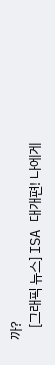까?
    [그래픽 뉴스] ISA 대개편! 나에게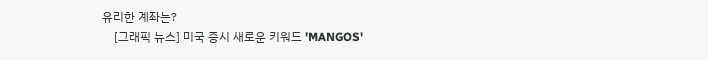유리한 계좌는?
    [그래픽 뉴스] 미국 증시 새로운 키워드 'MANGOS'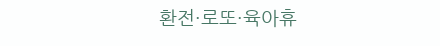환전·로또·육아휴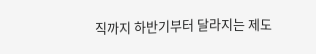직까지 하반기부터 달라지는 제도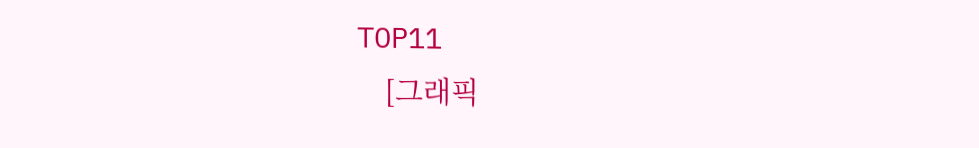TOP11
    [그래픽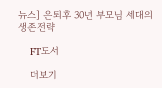뉴스] 은퇴후 30년 부모님 세대의 생존전략

    FT도서

    더보기